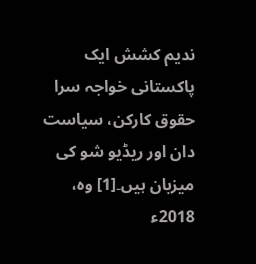ندیم کشش ایک پاکستانی خواجہ سرا حقوق کارکن، سیاست دان اور ریڈیو شو کی میزبان ہیں۔[1] وہ، 2018ء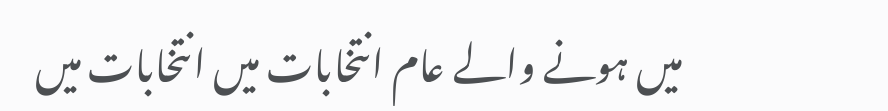میں ہونے والے عام انتخابات میں انتخابات میں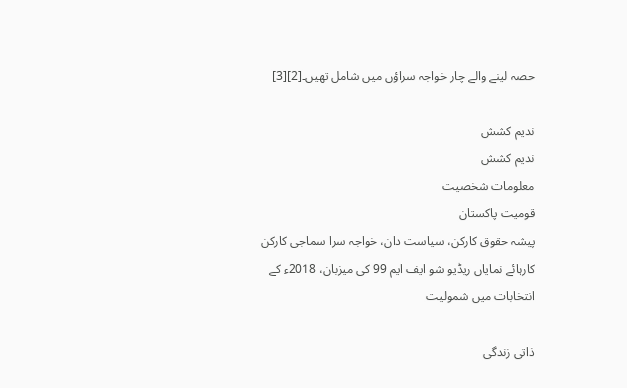حصہ لینے والے چار خواجہ سراؤں میں شامل تھیں۔[2][3]

ندیم کشش
ندیم کشش
معلومات شخصیت
قومیت پاکستان
پیشہ حقوق کارکن، سیاست دان، خواجہ سرا سماجی کارکن
کارہائے نمایاں ریڈیو شو ایف ایم 99 کی میزبان، 2018ء کے انتخابات میں شمولیت

ذاتی زندگی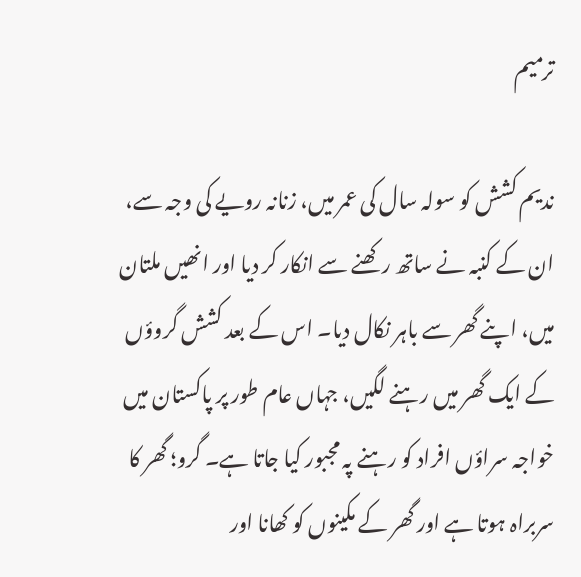ترمیم

ندیم کشش کو سولہ سال کی عمر میں، زنانہ رویے کی وجہ سے، ان کے کنبہ نے ساتھ رکھنے سے انکار کر دیا اور انھیں ملتان میں، اپنے گھر سے باہر نکال دیا۔ اس کے بعد کشش گروؤں کے ایک گھر میں رہنے لگیں، جہاں عام طور پر پاکستان میں خواجہ سراؤں افراد کو رہنے پہ مجبور کیا جاتا ہے۔ گرو؛ گھر کا سربراہ ہوتا ہے اور گھر کے مکینوں کو کھانا اور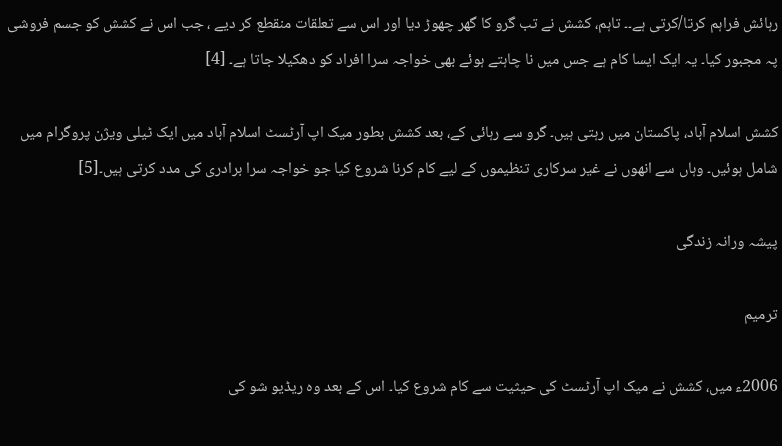رہائش فراہم کرتا/کرتی ہے۔۔ تاہم، کشش نے تب گرو کا گھر چھوڑ دیا اور اس سے تعلقات منقطع کر دیے ، جب اس نے کشش کو جسم فروشی پہ مجبور کیا۔ یہ ایک ایسا کام ہے جس میں نا چاہتے ہوئے بھی خواجہ سرا افراد کو دھکیلا جاتا ہے۔ [4]

کشش اسلام آباد، پاکستان میں رہتی ہیں۔ گرو سے رہائی کے، بعد کشش بطور میک اپ آرٹسٹ اسلام آباد میں ایک ٹیلی ویژن پروگرام میں شامل ہوئیں۔ وہاں سے انھوں نے غیر سرکاری تنظیموں کے لیے کام کرنا شروع کیا جو خواجہ سرا برادری کی مدد کرتی ہیں۔[5]

پیشہ ورانہ زندگی

ترمیم

2006ء میں، کشش نے میک اپ آرٹسٹ کی حیثیت سے کام شروع کیا۔ اس کے بعد وہ ریڈیو شو کی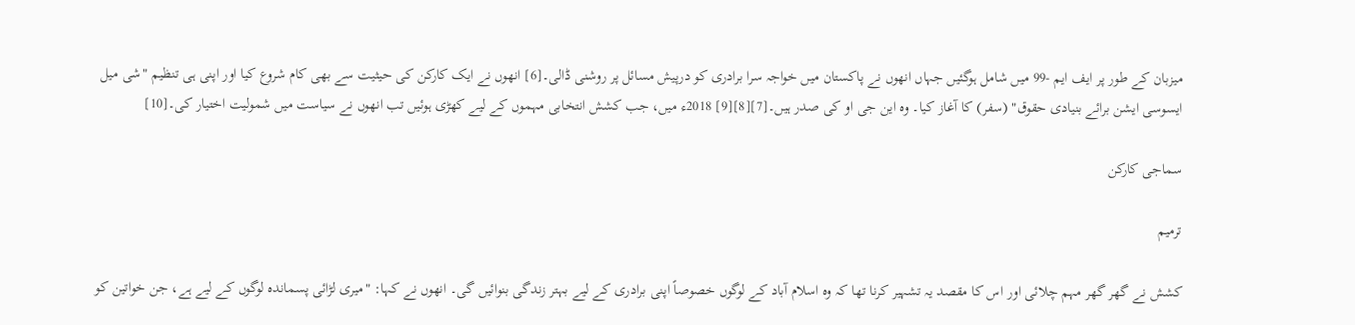میزبان کے طور پر ایف ایم -99 میں شامل ہوگئیں جہاں انھوں نے پاکستان میں خواجہ سرا برادری کو درپیش مسائل پر روشنی ڈالی۔[6] انھوں نے ایک کارکن کی حیثیت سے بھی کام شروع کیا اور اپنی ہی تنظیم "شی میل ایسوسی ایشن برائے بنیادی حقوق" (سفر) کا آغاز کیا۔ وہ این جی او کی صدر ہیں۔[7][8][9] 2018ء میں، جب کشش انتخابی مہموں کے لیے کھڑی ہوئیں تب انھوں نے سیاست میں شمولیت اختیار کی۔[10]

سماجی کارکن

ترمیم

کشش نے گھر گھر مہم چلائی اور اس کا مقصد یہ تشہیر کرنا تھا کہ وہ اسلام آباد کے لوگوں خصوصاً اپنی برادری کے لیے بہتر زندگی بنوائیں گی۔ انھوں نے کہا: "میری لڑائی پسماندہ لوگوں کے لیے ہے، جن خواتین کو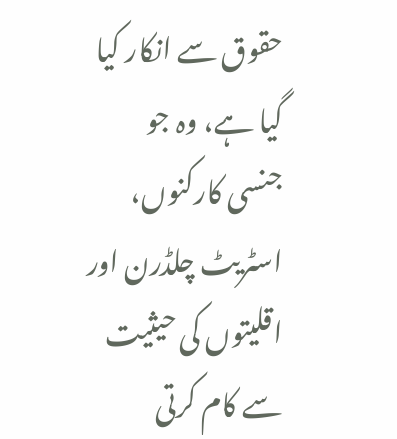حقوق سے انکار کیا گیا ہے، وہ جو جنسی کارکنوں، اسٹریٹ چلڈرن اور اقلیتوں کی حیثیت سے کام کرتی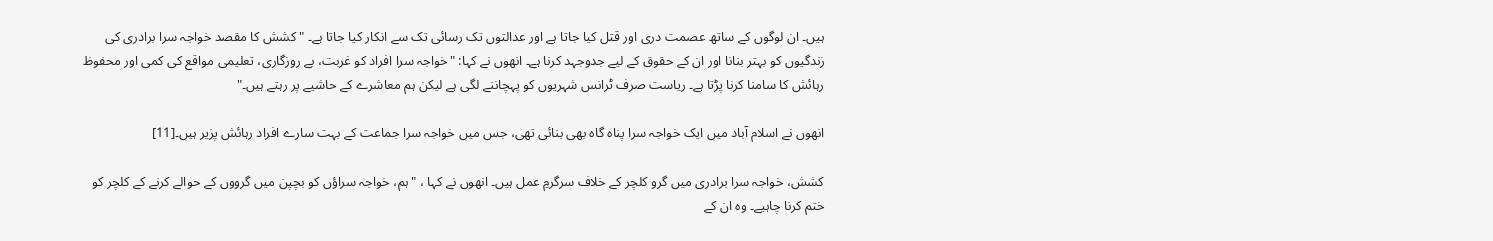ہیں۔ ان لوگوں کے ساتھ عصمت دری اور قتل کیا جاتا ہے اور عدالتوں تک رسائی تک سے انکار کیا جاتا ہے۔ " کشش کا مقصد خواجہ سرا برادری کی زندگیوں کو بہتر بنانا اور ان کے حقوق کے لیے جدوجہد کرنا ہے۔ انھوں نے کہا: "خواجہ سرا افراد کو غربت، بے روزگاری، تعلیمی مواقع کی کمی اور محفوظ رہائش کا سامنا کرنا پڑتا ہے۔ ریاست صرف ٹرانس شہریوں کو پہچاننے لگی ہے لیکن ہم معاشرے کے حاشیے پر رہتے ہیں۔"

انھوں نے اسلام آباد میں ایک خواجہ سرا پناہ گاہ بھی بنائی تھی، جس میں خواجہ سرا جماعت کے بہت سارے افراد رہائش پزیر ہیں۔[11]

کشش، خواجہ سرا برادری میں گرو کلچر کے خلاف سرگرمِ عمل ہیں۔ انھوں نے کہا ، "ہم، خواجہ سراؤں کو بچپن میں گرووں کے حوالے کرنے کے کلچر کو ختم کرنا چاہیے۔ وہ ان کے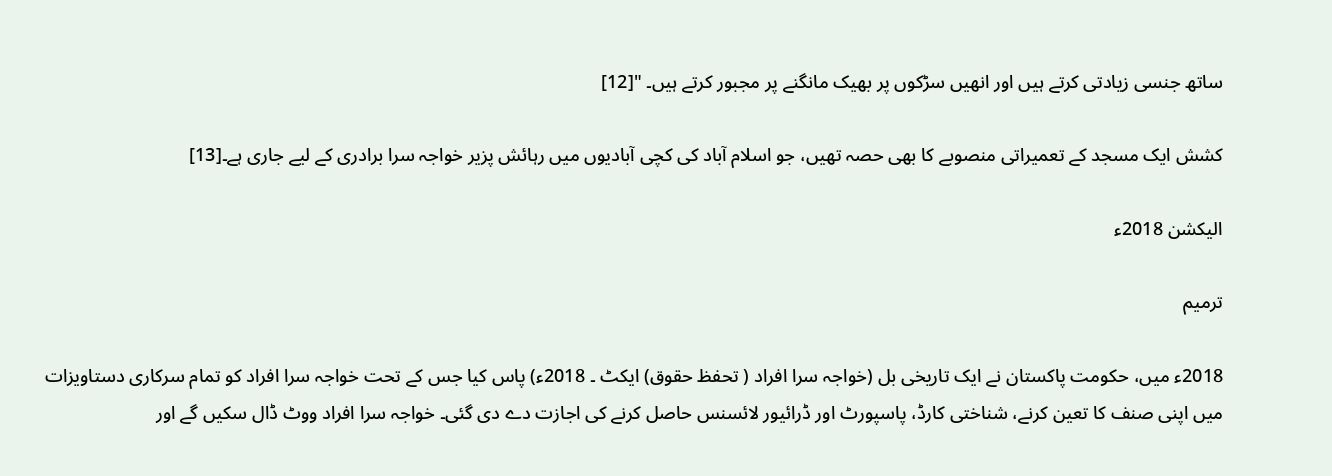ساتھ جنسی زیادتی کرتے ہیں اور انھیں سڑکوں پر بھیک مانگنے پر مجبور کرتے ہیں۔ "[12]

کشش ایک مسجد کے تعمیراتی منصوبے کا بھی حصہ تھیں، جو اسلام آباد کی کچی آبادیوں میں رہائش پزیر خواجہ سرا برادری کے لیے جاری ہے۔[13]

الیکشن 2018ء

ترمیم

2018ء میں، حکومت پاکستان نے ایک تاریخی بل (خواجہ سرا افراد ( تحفظ حقوق) ایکٹ ۔ 2018ء) پاس کیا جس کے تحت خواجہ سرا افراد کو تمام سرکاری دستاویزات میں اپنی صنف کا تعین کرنے، شناختی کارڈ، پاسپورٹ اور ڈرائیور لائسنس حاصل کرنے کی اجازت دے دی گئی۔ خواجہ سرا افراد ووٹ ڈال سکیں گے اور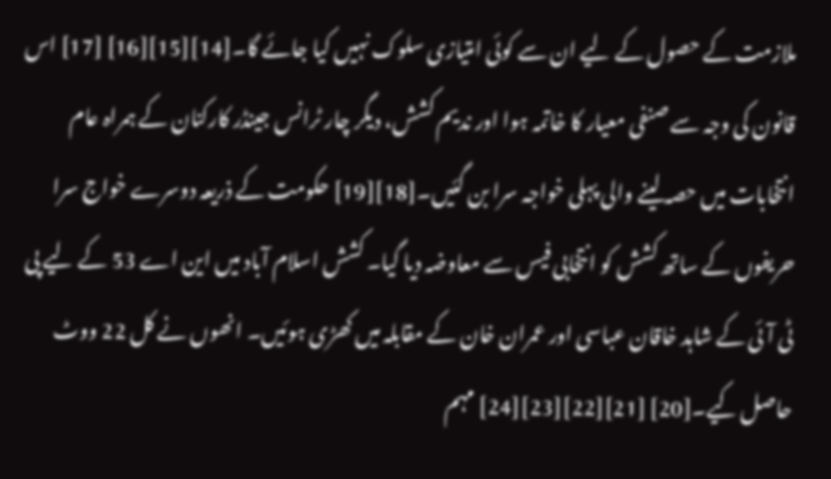ملازمت کے حصول کے لیے ان سے کوئی امتیازی سلوک نہیں کیا جائے گا۔[14][15][16] [17] اس قانون کی وجہ سے صنفی معیار کا خاتمہ ہوا اور ندیم کشش، دیگر چار ٹرانس جینڈر کارکنان کے ہمراہ عام انتخابات میں حصہ لینے والی پہلی خواجہ سرا بن گئیں۔[18][19] حکومت کے ذریعہ دوسرے خواج سرا حریفوں کے ساتھ کشش کو انتخابی فیس سے معاوضہ دیا گیا۔ کشش اسلام آباد میں این اے 53 کے لیے پی ٹی آئی کے شاہد خاقان عباسی اور عمران خان کے مقابلہ میں کھڑی ہوئیں۔ انھوں نے کل 22 ووٹ حاصل کیے۔[20] [21][22][23][24] مہم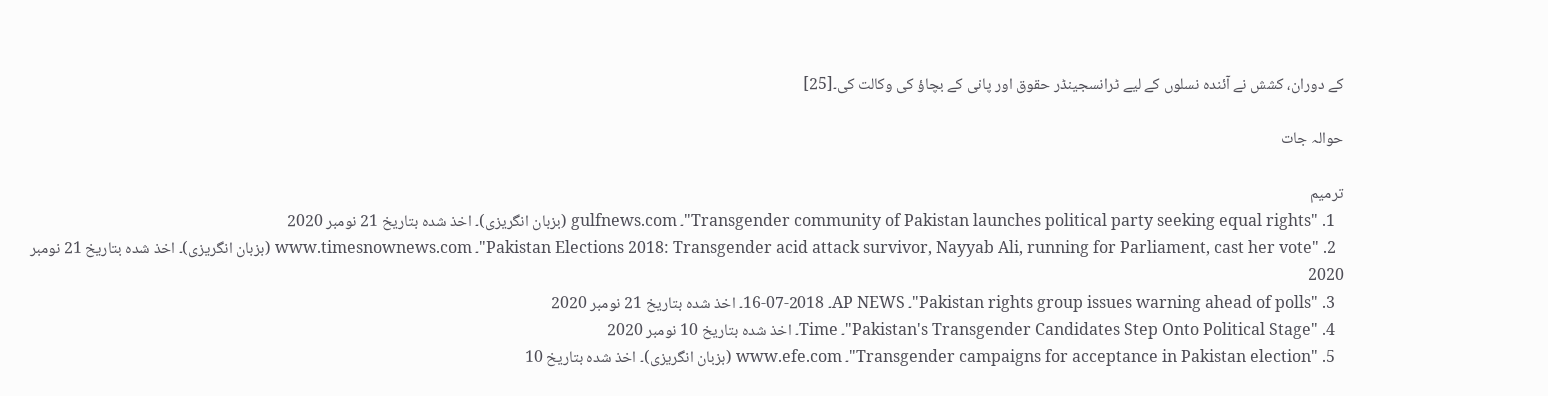کے دوران، کشش نے آئندہ نسلوں کے لیے ٹرانسجینڈر حقوق اور پانی کے بچاؤ کی وکالت کی۔[25]

حوالہ جات

ترمیم
  1. "Transgender community of Pakistan launches political party seeking equal rights"۔ gulfnews.com (بزبان انگریزی)۔ اخذ شدہ بتاریخ 21 نومبر 2020
  2. "Pakistan Elections 2018: Transgender acid attack survivor, Nayyab Ali, running for Parliament, cast her vote"۔ www.timesnownews.com (بزبان انگریزی)۔ اخذ شدہ بتاریخ 21 نومبر 2020
  3. "Pakistan rights group issues warning ahead of polls"۔ AP NEWS۔ 2018-07-16۔ اخذ شدہ بتاریخ 21 نومبر 2020
  4. "Pakistan's Transgender Candidates Step Onto Political Stage"۔ Time۔ اخذ شدہ بتاریخ 10 نومبر 2020
  5. "Transgender campaigns for acceptance in Pakistan election"۔ www.efe.com (بزبان انگریزی)۔ اخذ شدہ بتاریخ 10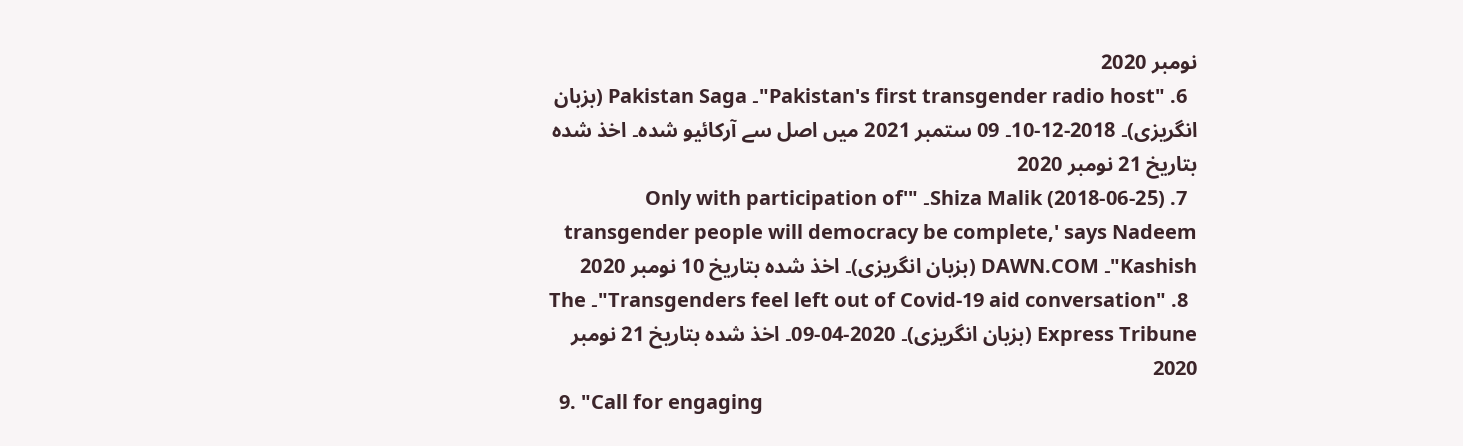نومبر 2020
  6. "Pakistan's first transgender radio host"۔ Pakistan Saga (بزبان انگریزی)۔ 2018-12-10۔ 09 ستمبر 2021 میں اصل سے آرکائیو شدہ۔ اخذ شدہ بتاریخ 21 نومبر 2020
  7. Shiza Malik (2018-06-25)۔ "'Only with participation of transgender people will democracy be complete,' says Nadeem Kashish"۔ DAWN.COM (بزبان انگریزی)۔ اخذ شدہ بتاریخ 10 نومبر 2020
  8. "Transgenders feel left out of Covid-19 aid conversation"۔ The Express Tribune (بزبان انگریزی)۔ 2020-04-09۔ اخذ شدہ بتاریخ 21 نومبر 2020
  9. "Call for engaging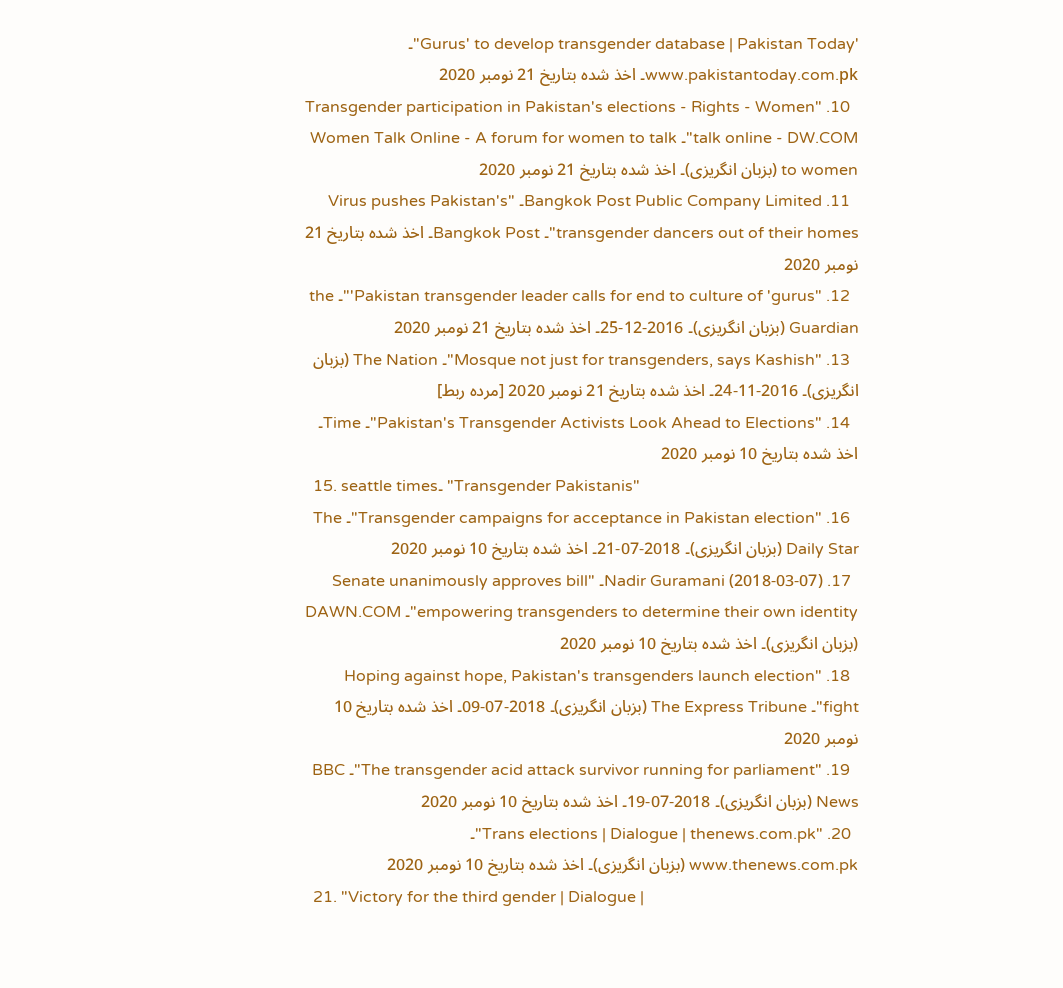'Gurus' to develop transgender database | Pakistan Today"۔ www.pakistantoday.com.pk۔ اخذ شدہ بتاریخ 21 نومبر 2020
  10. "Transgender participation in Pakistan's elections - Rights - Women talk online - DW.COM"۔ Women Talk Online - A forum for women to talk to women (بزبان انگریزی)۔ اخذ شدہ بتاریخ 21 نومبر 2020
  11. Bangkok Post Public Company Limited۔ "Virus pushes Pakistan's transgender dancers out of their homes"۔ Bangkok Post۔ اخذ شدہ بتاریخ 21 نومبر 2020
  12. "Pakistan transgender leader calls for end to culture of 'gurus'"۔ the Guardian (بزبان انگریزی)۔ 2016-12-25۔ اخذ شدہ بتاریخ 21 نومبر 2020
  13. "Mosque not just for transgenders, says Kashish"۔ The Nation (بزبان انگریزی)۔ 2016-11-24۔ اخذ شدہ بتاریخ 21 نومبر 2020 [مردہ ربط]
  14. "Pakistan's Transgender Activists Look Ahead to Elections"۔ Time۔ اخذ شدہ بتاریخ 10 نومبر 2020
  15. seattle times۔ "Transgender Pakistanis"
  16. "Transgender campaigns for acceptance in Pakistan election"۔ The Daily Star (بزبان انگریزی)۔ 2018-07-21۔ اخذ شدہ بتاریخ 10 نومبر 2020
  17. Nadir Guramani (2018-03-07)۔ "Senate unanimously approves bill empowering transgenders to determine their own identity"۔ DAWN.COM (بزبان انگریزی)۔ اخذ شدہ بتاریخ 10 نومبر 2020
  18. "Hoping against hope, Pakistan's transgenders launch election fight"۔ The Express Tribune (بزبان انگریزی)۔ 2018-07-09۔ اخذ شدہ بتاریخ 10 نومبر 2020
  19. "The transgender acid attack survivor running for parliament"۔ BBC News (بزبان انگریزی)۔ 2018-07-19۔ اخذ شدہ بتاریخ 10 نومبر 2020
  20. "Trans elections | Dialogue | thenews.com.pk"۔ www.thenews.com.pk (بزبان انگریزی)۔ اخذ شدہ بتاریخ 10 نومبر 2020
  21. "Victory for the third gender | Dialogue |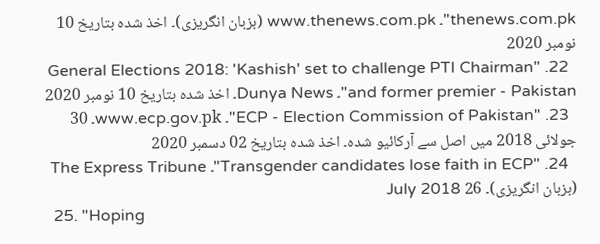thenews.com.pk"۔ www.thenews.com.pk (بزبان انگریزی)۔ اخذ شدہ بتاریخ 10 نومبر 2020
  22. "General Elections 2018: 'Kashish' set to challenge PTI Chairman and former premier - Pakistan"۔ Dunya News۔ اخذ شدہ بتاریخ 10 نومبر 2020
  23. "ECP - Election Commission of Pakistan"۔ www.ecp.gov.pk۔ 30 جولائی 2018 میں اصل سے آرکائیو شدہ۔ اخذ شدہ بتاریخ 02 دسمبر 2020
  24. "Transgender candidates lose faith in ECP"۔ The Express Tribune (بزبان انگریزی)۔ 26 July 2018
  25. "Hoping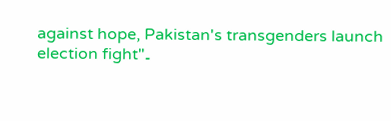against hope, Pakistan's transgenders launch election fight"۔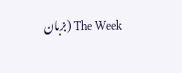The Week (بزبان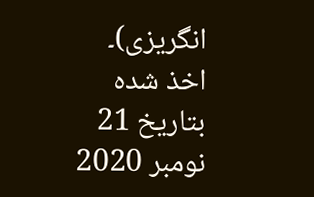انگریزی)۔ اخذ شدہ بتاریخ 21 نومبر 2020